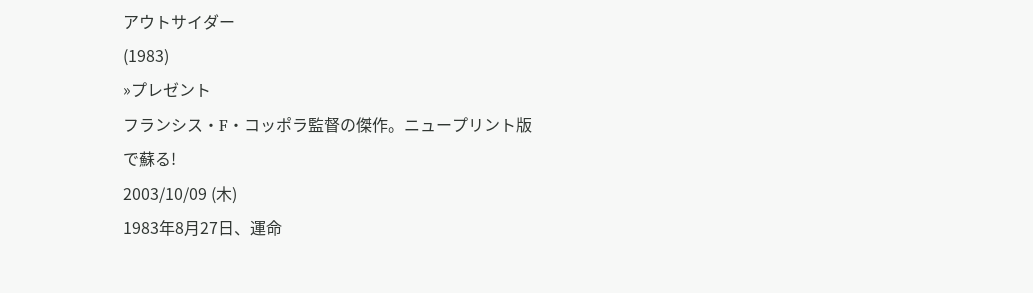アウトサイダー
(1983)
»プレゼント
フランシス・F・コッポラ監督の傑作。ニュープリント版で蘇る!
2003/10/09 (木)
1983年8月27日、運命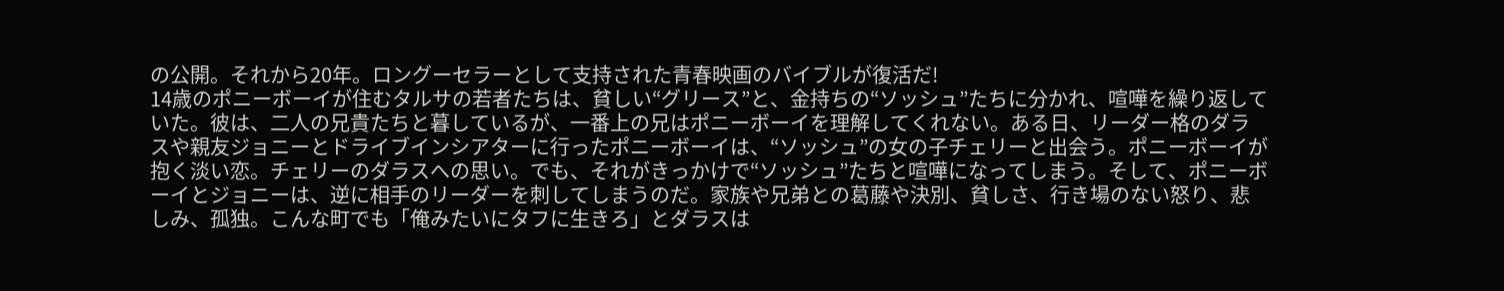の公開。それから20年。ロングーセラーとして支持された青春映画のバイブルが復活だ!
14歳のポニーボーイが住むタルサの若者たちは、貧しい“グリース”と、金持ちの“ソッシュ”たちに分かれ、喧嘩を繰り返していた。彼は、二人の兄貴たちと暮しているが、一番上の兄はポニーボーイを理解してくれない。ある日、リーダー格のダラスや親友ジョニーとドライブインシアターに行ったポニーボーイは、“ソッシュ”の女の子チェリーと出会う。ポニーボーイが抱く淡い恋。チェリーのダラスへの思い。でも、それがきっかけで“ソッシュ”たちと喧嘩になってしまう。そして、ポニーボーイとジョニーは、逆に相手のリーダーを刺してしまうのだ。家族や兄弟との葛藤や決別、貧しさ、行き場のない怒り、悲しみ、孤独。こんな町でも「俺みたいにタフに生きろ」とダラスは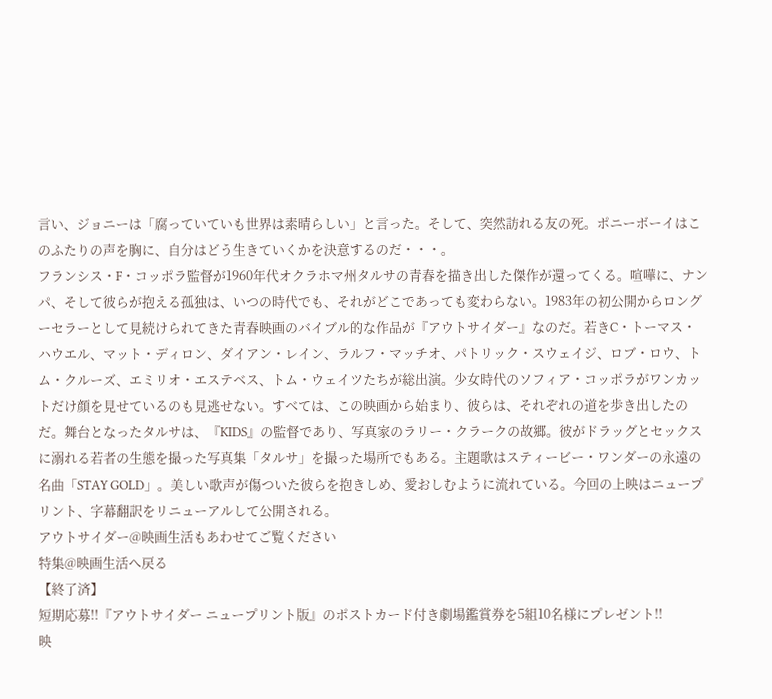言い、ジョニーは「腐っていていも世界は素晴らしい」と言った。そして、突然訪れる友の死。ポニーボーイはこのふたりの声を胸に、自分はどう生きていくかを決意するのだ・・・。
フランシス・F・コッポラ監督が1960年代オクラホマ州タルサの青春を描き出した傑作が還ってくる。喧嘩に、ナンパ、そして彼らが抱える孤独は、いつの時代でも、それがどこであっても変わらない。1983年の初公開からロングーセラーとして見続けられてきた青春映画のバイブル的な作品が『アウトサイダー』なのだ。若きC・トーマス・ハウエル、マット・ディロン、ダイアン・レイン、ラルフ・マッチオ、パトリック・スウェイジ、ロブ・ロウ、トム・クルーズ、エミリオ・エステベス、トム・ウェイツたちが総出演。少女時代のソフィア・コッポラがワンカットだけ顔を見せているのも見逃せない。すべては、この映画から始まり、彼らは、それぞれの道を歩き出したのだ。舞台となったタルサは、『KIDS』の監督であり、写真家のラリー・クラークの故郷。彼がドラッグとセックスに溺れる若者の生態を撮った写真集「タルサ」を撮った場所でもある。主題歌はスティービー・ワンダーの永遠の名曲「STAY GOLD」。美しい歌声が傷ついた彼らを抱きしめ、愛おしむように流れている。今回の上映はニュープリント、字幕翻訳をリニューアルして公開される。
アウトサイダー@映画生活もあわせてご覧ください
特集@映画生活へ戻る
【終了済】
短期応募!!『アウトサイダー ニュープリント版』のポストカード付き劇場鑑賞券を5組10名様にプレゼント!!
映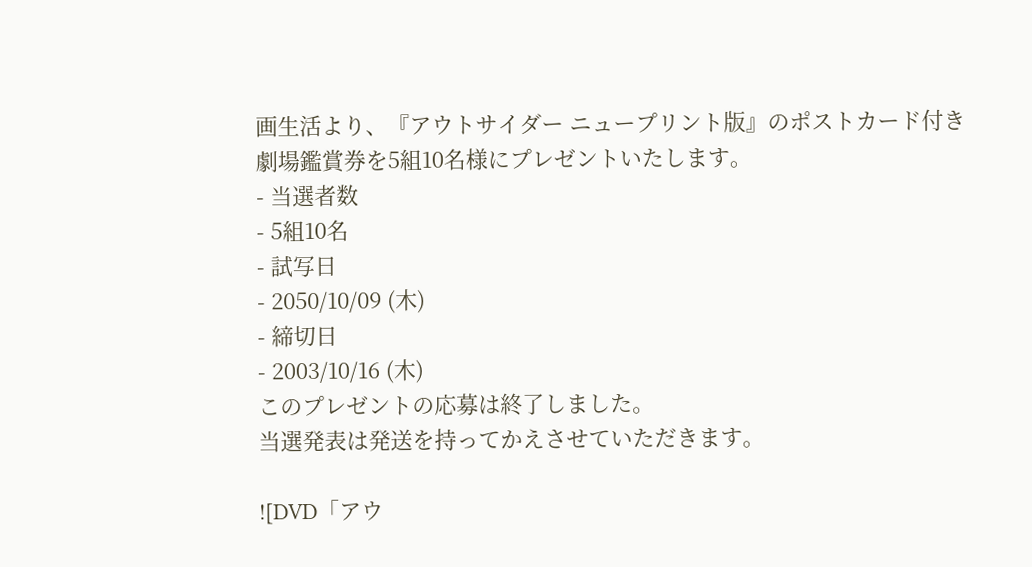画生活より、『アウトサイダー ニュープリント版』のポストカード付き劇場鑑賞券を5組10名様にプレゼントいたします。
- 当選者数
- 5組10名
- 試写日
- 2050/10/09 (木)
- 締切日
- 2003/10/16 (木)
このプレゼントの応募は終了しました。
当選発表は発送を持ってかえさせていただきます。

![DVD「アウ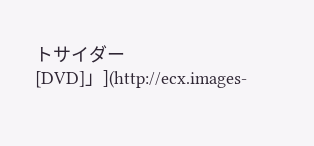トサイダー [DVD]」](http://ecx.images-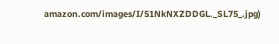amazon.com/images/I/51NkNXZDDGL._SL75_.jpg)